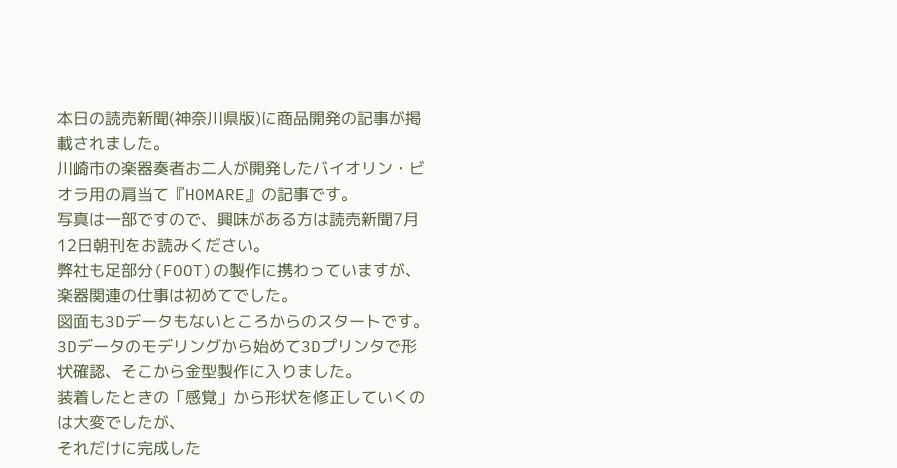本日の読売新聞(神奈川県版)に商品開発の記事が掲載されました。
川崎市の楽器奏者お二人が開発したバイオリン・ビオラ用の肩当て『HOMARE』の記事です。
写真は一部ですので、興味がある方は読売新聞7月12日朝刊をお読みください。
弊社も足部分(FOOT)の製作に携わっていますが、楽器関連の仕事は初めてでした。
図面も3Dデータもないところからのスタートです。
3Dデータのモデリングから始めて3Dプリンタで形状確認、そこから金型製作に入りました。
装着したときの「感覚」から形状を修正していくのは大変でしたが、
それだけに完成した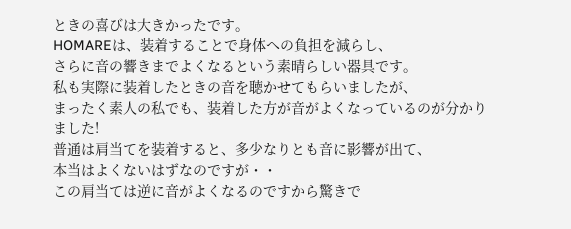ときの喜びは大きかったです。
HOMAREは、装着することで身体への負担を減らし、
さらに音の響きまでよくなるという素晴らしい器具です。
私も実際に装着したときの音を聴かせてもらいましたが、
まったく素人の私でも、装着した方が音がよくなっているのが分かりました!
普通は肩当てを装着すると、多少なりとも音に影響が出て、
本当はよくないはずなのですが・・
この肩当ては逆に音がよくなるのですから驚きで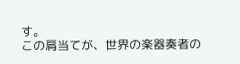す。
この肩当てが、世界の楽器奏者の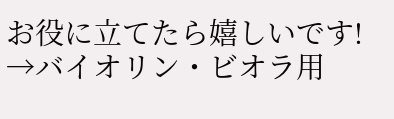お役に立てたら嬉しいです!
→バイオリン・ビオラ用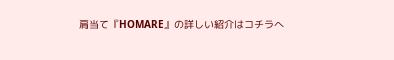肩当て『HOMARE』の詳しい紹介はコチラへ